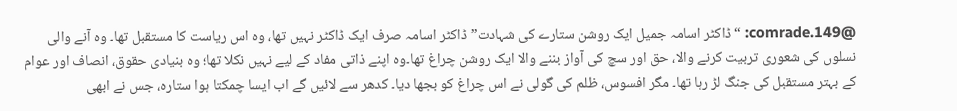@comrade.149: “ڈاکٹر اسامہ جمیل ایک روشن ستارے کی شہادت” ڈاکٹر اسامہ صرف ایک ڈاکٹر نہیں تھا، وہ اس ریاست کا مستقبل تھا۔ وہ آنے والی نسلوں کی شعوری تربیت کرنے والا، حق اور سچ کی آواز بننے والا ایک روشن چراغ تھا۔وہ اپنے ذاتی مفاد کے لیے نہیں نکلا تھا؛ وہ بنیادی حقوق، انصاف اور عوام کے بہتر مستقبل کی جنگ لڑ رہا تھا۔ مگر افسوس، ظلم کی گولی نے اس چراغ کو بجھا دیا۔ کدھر سے لائیں گے اب ایسا چمکتا ہوا ستارہ، جس نے ابھی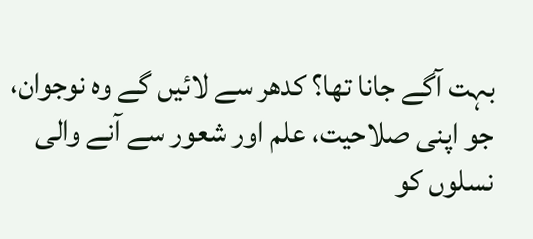بہت آگے جانا تھا؟ کدھر سے لائیں گے وہ نوجوان، جو اپنی صلاحیت، علم اور شعور سے آنے والی نسلوں کو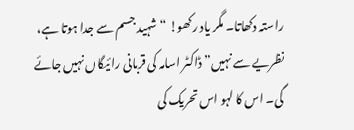راستہ دکھاتا۔ مگر یاد رکھو! “شہید جسم سے جدا ہوتا ہے، نظریے سے نہیں” ڈاکٹر اسامہ کی قربانی رائیگاں نہیں جائے گی۔ اس کا لہو اس تحریک کی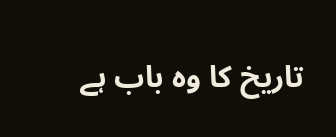تاریخ کا وہ باب ہے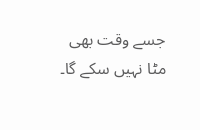جسے وقت بھی مٹا نہیں سکے گا۔